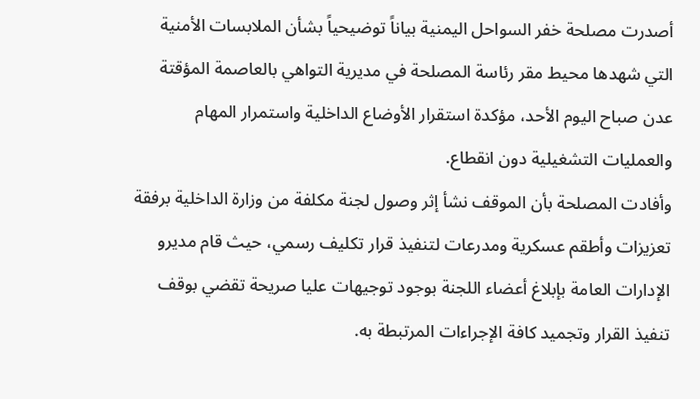أصدرت مصلحة خفر السواحل اليمنية بياناً توضيحياً بشأن الملابسات الأمنية التي شهدها محيط مقر رئاسة المصلحة في مديرية التواهي بالعاصمة المؤقتة عدن صباح اليوم الأحد، مؤكدة استقرار الأوضاع الداخلية واستمرار المهام والعمليات التشغيلية دون انقطاع.
وأفادت المصلحة بأن الموقف نشأ إثر وصول لجنة مكلفة من وزارة الداخلية برفقة تعزيزات وأطقم عسكرية ومدرعات لتنفيذ قرار تكليف رسمي، حيث قام مديرو الإدارات العامة بإبلاغ أعضاء اللجنة بوجود توجيهات عليا صريحة تقضي بوقف تنفيذ القرار وتجميد كافة الإجراءات المرتبطة به.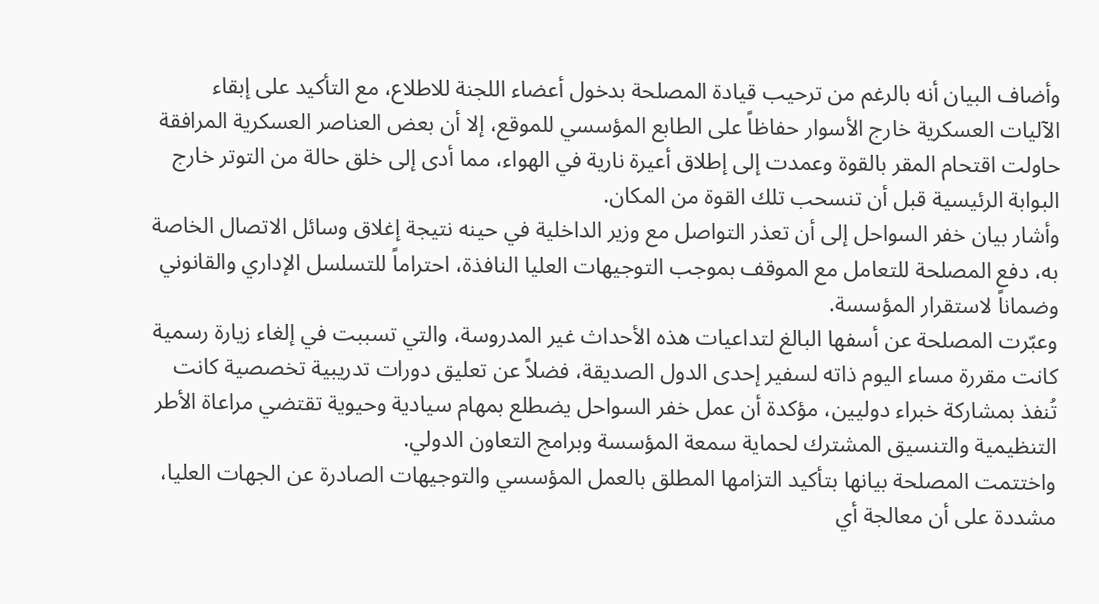وأضاف البيان أنه بالرغم من ترحيب قيادة المصلحة بدخول أعضاء اللجنة للاطلاع، مع التأكيد على إبقاء الآليات العسكرية خارج الأسوار حفاظاً على الطابع المؤسسي للموقع، إلا أن بعض العناصر العسكرية المرافقة حاولت اقتحام المقر بالقوة وعمدت إلى إطلاق أعيرة نارية في الهواء، مما أدى إلى خلق حالة من التوتر خارج البوابة الرئيسية قبل أن تنسحب تلك القوة من المكان.
وأشار بيان خفر السواحل إلى أن تعذر التواصل مع وزير الداخلية في حينه نتيجة إغلاق وسائل الاتصال الخاصة به، دفع المصلحة للتعامل مع الموقف بموجب التوجيهات العليا النافذة، احتراماً للتسلسل الإداري والقانوني وضماناً لاستقرار المؤسسة.
وعبّرت المصلحة عن أسفها البالغ لتداعيات هذه الأحداث غير المدروسة، والتي تسببت في إلغاء زيارة رسمية كانت مقررة مساء اليوم ذاته لسفير إحدى الدول الصديقة، فضلاً عن تعليق دورات تدريبية تخصصية كانت تُنفذ بمشاركة خبراء دوليين، مؤكدة أن عمل خفر السواحل يضطلع بمهام سيادية وحيوية تقتضي مراعاة الأطر التنظيمية والتنسيق المشترك لحماية سمعة المؤسسة وبرامج التعاون الدولي.
واختتمت المصلحة بيانها بتأكيد التزامها المطلق بالعمل المؤسسي والتوجيهات الصادرة عن الجهات العليا، مشددة على أن معالجة أي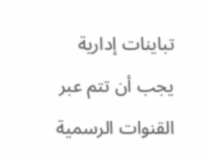تباينات إدارية يجب أن تتم عبر القنوات الرسمية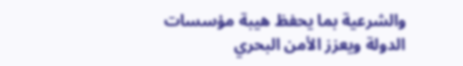والشرعية بما يحفظ هيبة مؤسسات الدولة ويعزز الأمن البحري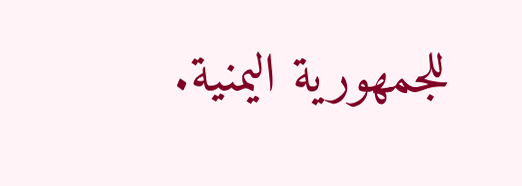للجمهورية اليمنية.